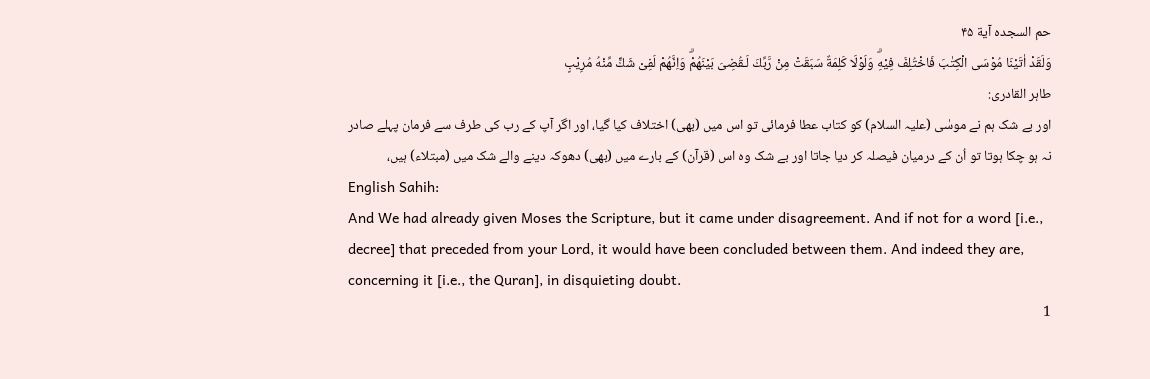حم السجدہ آية ۴۵
وَلَقَدْ اٰتَيْنَا مُوْسَى الْكِتٰبَ فَاخْتُلِفَ فِيْهِۗ وَلَوْلَا كَلِمَةٌ سَبَقَتْ مِنْ رَّبِّكَ لَـقُضِىَ بَيْنَهُمْۗ وَاِنَّهُمْ لَفِىْ شَكٍّ مِّنْهُ مُرِيْبٍ
طاہر القادری:
اور بے شک ہم نے موسٰی (علیہ السلام) کو کتاب عطا فرمائی تو اس میں (بھی) اختلاف کیا گیا، اور اگر آپ کے رب کی طرف سے فرمان پہلے صادر نہ ہو چکا ہوتا تو اُن کے درمیان فیصلہ کر دیا جاتا اور بے شک وہ اس (قرآن) کے بارے میں (بھی) دھوکہ دینے والے شک میں (مبتلاء) ہیں،
English Sahih:
And We had already given Moses the Scripture, but it came under disagreement. And if not for a word [i.e., decree] that preceded from your Lord, it would have been concluded between them. And indeed they are, concerning it [i.e., the Quran], in disquieting doubt.
1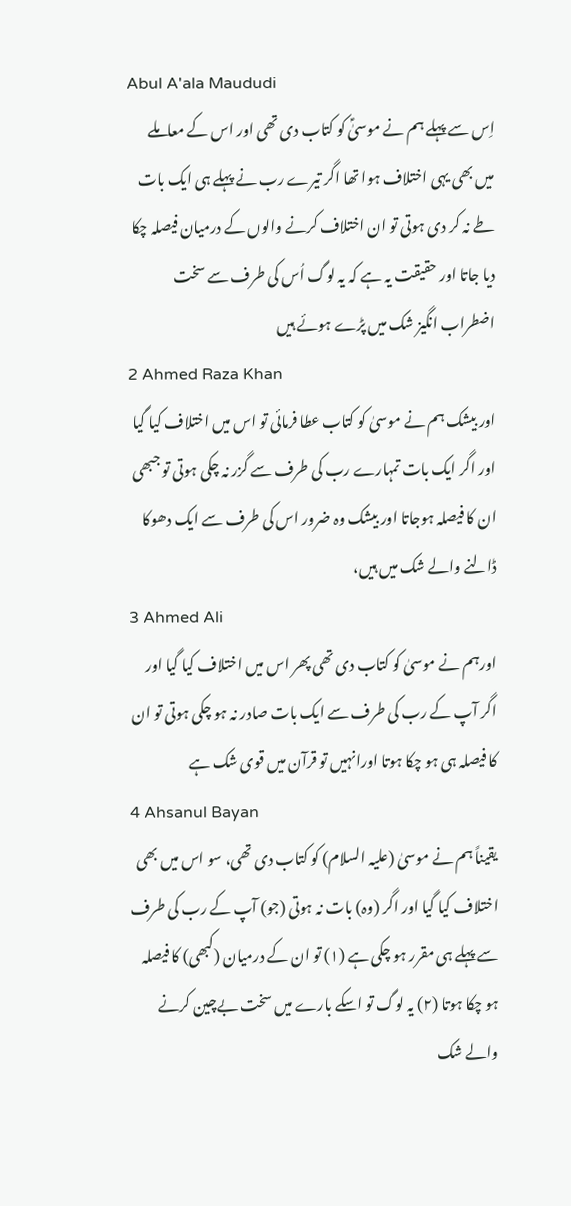Abul A'ala Maududi
اِس سے پہلے ہم نے موسیٰؑ کو کتاب دی تھی اور اس کے معاملے میں بھی یہی اختلاف ہوا تھا اگر تیرے رب نے پہلے ہی ایک بات طے نہ کر دی ہوتی تو ان اختلاف کرنے والوں کے درمیان فیصلہ چکا دیا جاتا اور حقیقت یہ ہے کہ یہ لوگ اُس کی طرف سے سخت اضطراب انگیز شک میں پڑے ہوئے ہیں
2 Ahmed Raza Khan
اور بیشک ہم نے موسیٰ کو کتاب عطا فرمائی تو اس میں اختلاف کیا گیا اور اگر ایک بات تمہارے رب کی طرف سے گزر نہ چکی ہوتی تو جبھی ان کا فیصلہ ہوجاتا اور بیشک وہ ضرور اس کی طرف سے ایک دھوکا ڈالنے والے شک میں ہیں،
3 Ahmed Ali
اورہم نے موسیٰ کو کتاب دی تھی پھر اس میں اختلاف کیا گیا اور اگر آپ کے رب کی طرف سے ایک بات صادر نہ ہو چکی ہوتی تو ان کا فیصلہ ہی ہو چکا ہوتا اورانہیں تو قرآن میں قوی شک ہے
4 Ahsanul Bayan
یقیناً ہم نے موسیٰ (علیہ السلام) کو کتاب دی تھی، سو اس میں بھی اختلاف کیا گیا اور اگر (وہ) بات نہ ہوتی (جو) آپ کے رب کی طرف سے پہلے ہی مقرر ہو چکی ہے (١) تو ان کے درمیان (کبھی) کا فیصلہ ہو چکا ہوتا (٢) یہ لوگ تو اسکے بارے میں سخت بےچین کرنے والے شک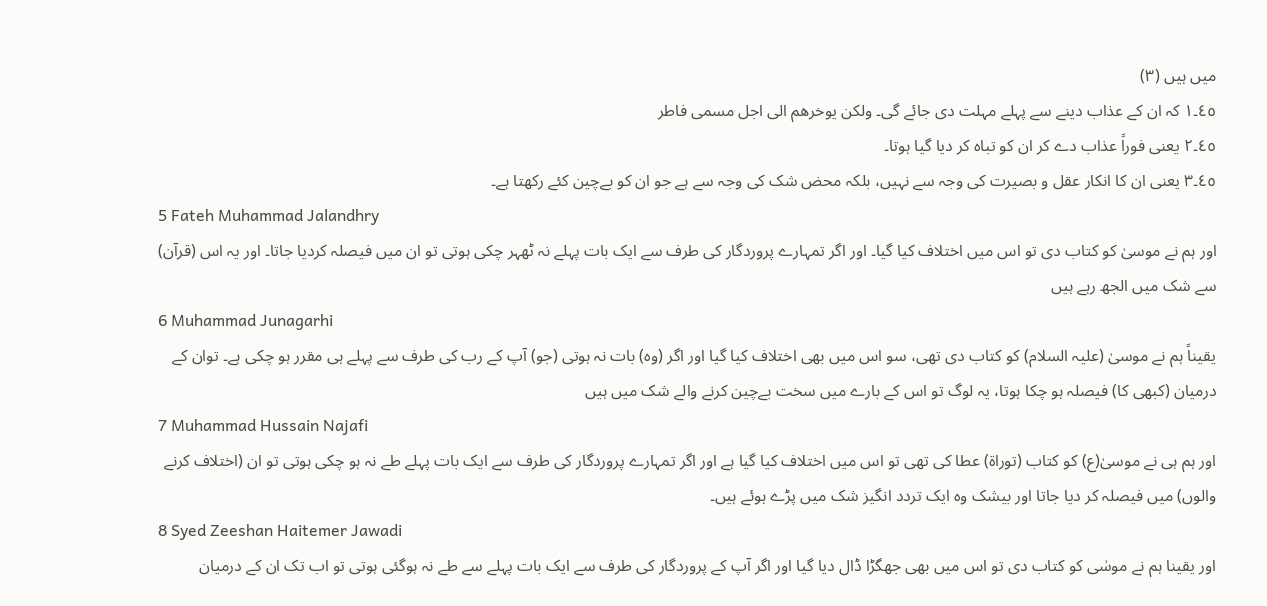میں ہیں (٣)
٤٥۔١ کہ ان کے عذاب دینے سے پہلے مہلت دی جائے گی۔ ولکن یوخرھم الی اجل مسمی فاطر
٤٥۔٢ یعنی فوراً عذاب دے کر ان کو تباہ کر دیا گیا ہوتا۔
٤٥۔٣ یعنی ان کا انکار عقل و بصیرت کی وجہ سے نہیں، بلکہ محض شک کی وجہ سے ہے جو ان کو بےچین کئے رکھتا ہے۔
5 Fateh Muhammad Jalandhry
اور ہم نے موسیٰ کو کتاب دی تو اس میں اختلاف کیا گیا۔ اور اگر تمہارے پروردگار کی طرف سے ایک بات پہلے نہ ٹھہر چکی ہوتی تو ان میں فیصلہ کردیا جاتا۔ اور یہ اس (قرآن) سے شک میں الجھ رہے ہیں
6 Muhammad Junagarhi
یقیناً ہم نے موسیٰ (علیہ السلام) کو کتاب دی تھی، سو اس میں بھی اختلاف کیا گیا اور اگر (وه) بات نہ ہوتی (جو) آپ کے رب کی طرف سے پہلے ہی مقرر ہو چکی ہے۔ توان کے درمیان (کبھی کا) فیصلہ ہو چکا ہوتا، یہ لوگ تو اس کے بارے میں سخت بےچین کرنے والے شک میں ہیں
7 Muhammad Hussain Najafi
اور ہم ہی نے موسیٰ(ع) کو کتاب (توراۃ) عطا کی تھی تو اس میں اختلاف کیا گیا ہے اور اگر تمہارے پروردگار کی طرف سے ایک بات پہلے طے نہ ہو چکی ہوتی تو ان (اختلاف کرنے والوں) میں فیصلہ کر دیا جاتا اور بیشک وہ ایک تردد انگیز شک میں پڑے ہوئے ہیں۔
8 Syed Zeeshan Haitemer Jawadi
اور یقینا ہم نے موسٰی کو کتاب دی تو اس میں بھی جھگڑا ڈال دیا گیا اور اگر آپ کے پروردگار کی طرف سے ایک بات پہلے سے طے نہ ہوگئی ہوتی تو اب تک ان کے درمیان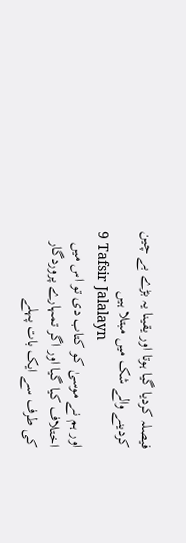فیصلہ کردیا گیا ہوتا اور یقینا یہ بڑے بے چین کردینے والے شک میں مبتلا ہیں
9 Tafsir Jalalayn
اور ہم نے موسیٰ کو کتاب دی تو اس میں اختلاف کیا گیا اور اگر تمہارے پروردگار کی طرف سے ایک بات پہلے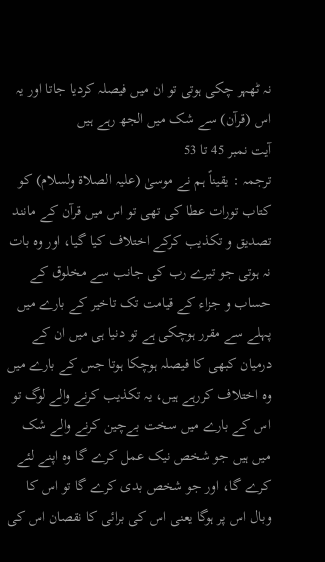نہ ٹھہر چکی ہوتی تو ان میں فیصلہ کردیا جاتا اور یہ اس (قرآن) سے شک میں الجھ رہے ہیں
آیت نمبر 45 تا 53
ترجمہ : یقیناً ہم نے موسیٰ (علیہ الصلاۃ ولسلام) کو کتاب تورات عطا کی تھی تو اس میں قرآن کے مانند تصدیق و تکذیب کرکے اختلاف کیا گیا، اور وہ بات نہ ہوتی جو تیرے رب کی جانب سے مخلوق کے حساب و جزاء کے قیامت تک تاخیر کے بارے میں پہلے سے مقرر ہوچکی ہے تو دنیا ہی میں ان کے درمیان کبھی کا فیصلہ ہوچکا ہوتا جس کے بارے میں وہ اختلاف کررہے ہیں، یہ تکذیب کرنے والے لوگ تو اس کے بارے میں سخت بےچین کرنے والے شک میں ہیں جو شخص نیک عمل کرے گا وہ اپنے لئے کرے گا، اور جو شخص بدی کرے گا تو اس کا وبال اس پر ہوگا یعنی اس کی برائی کا نقصان اس کی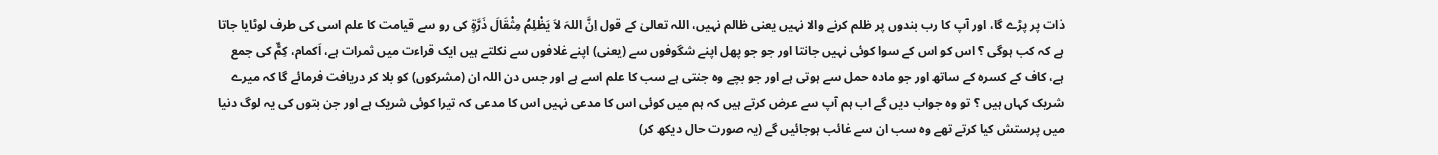ذات پر پڑے گا، اور آپ کا رب بندوں پر ظلم کرنے والا نہیں یعنی ظالم نہیں، اللہ تعالیٰ کے قول اِنَّ اللہَ لاَ یَظْلِمُ مِثْقَالَ ذَرَّۃٍ کی رو سے قیامت کا علم اسی کی طرف لوٹایا جاتا ہے کہ کب ہوگی ؟ اس کو اس کے سوا کوئی نہیں جانتا اور جو جو پھل اپنے شگوفوں سے (یعنی) اپنے غلافوں سے نکلتے ہیں ایک قراءت میں ثمرات ہے، اَکمام، کِمٌّ کی جمع ہے، کاف کے کسرہ کے ساتھ اور جو مادہ حمل سے ہوتی ہے اور جو بچے وہ جنتی ہے سب کا علم اسے ہے اور جس دن اللہ ان (مشرکوں) کو بلا کر دریافت فرمائے گا کہ میرے شریک کہاں ہیں ؟ تو وہ جواب دیں گے اب ہم آپ سے عرض کرتے ہیں کہ ہم میں کوئی اس کا مدعی نہیں اس کا مدعی کہ تیرا کوئی شریک ہے اور جن بتوں کی یہ لوگ دنیا میں پرستش کیا کرتے تھے وہ سب ان سے غائب ہوجائیں گے (یہ صورت حال دیکھ کر)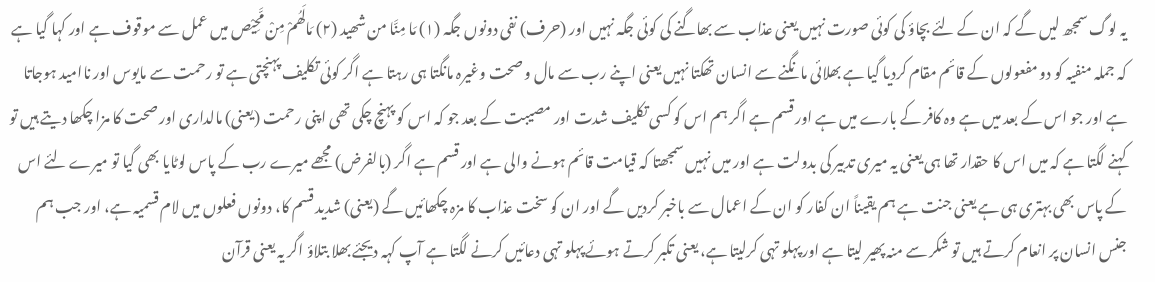یہ لوگ سمجھ لیں گے کہ ان کے لئے بچاؤ کی کوئی صورت نہیں یعنی عذاب سے بھاگنے کی کوئی جگہ نہیں اور (حرف) نفی دونوں جگہ (١) مَا مِنَّا من شھید (٢) مَالَھُمْ مِنْ مَّحِیْص میں عمل سے موقوف ہے اور کہا گیا ہے کہ جملہ منفیہ کو دو مفعولوں کے قائم مقام کردیا گیا ہے بھلائی مانگنے سے انسان تھکتا نہیں یعنی اپنے رب سے مال و صحت وغیرہ مانگتا ہی رہتا ہے اگر کوئی تکلیف پہنچتی ہے تو رحمت سے مایوس اور ناامید ہوجاتا ہے اور جو اس کے بعد میں ہے وہ کافر کے بارے میں ہے اور قسم ہے اگر ہم اس کو کسی تکلیف شدت اور مصیبت کے بعد جو کہ اس کو پہنچ چکی تھی اپنی رحمت (یعنی) مالداری اور صحت کا مزا چکھا دیتے ہیں تو کہنے لگتا ہے کہ میں اس کا حقدار تھا ہی یعنی یہ میری تدبیر کی بدولت ہے اور میں نہیں سمجھتا کہ قیامت قائم ہونے والی ہے اور قسم ہے اگر (بالفرض) مجھے میرے رب کے پاس لوٹایا بھی گیا تو میرے لئے اس کے پاس بھی بہتری ہی ہے یعنی جنت ہے ہم یقیناً ان کفار کو ان کے اعمال سے باخبر کردیں گے اور ان کو سخت عذاب کا مزہ چکھائیں گے (یعنی) شدید قسم کا، دونوں فعلوں میں لام قسمیہ ہے، اور جب ہم جنس انسان پر انعام کرتے ہیں تو شکر سے منہ پھیر لیتا ہے اور پہلو تہی کرلیتا ہے، یعنی تکبر کرتے ہوئے پہلو تہی دعائیں کرنے لگتا ہے آپ کہہ دیجئے بھلا بتلاؤ اگر یہ یعنی قرآن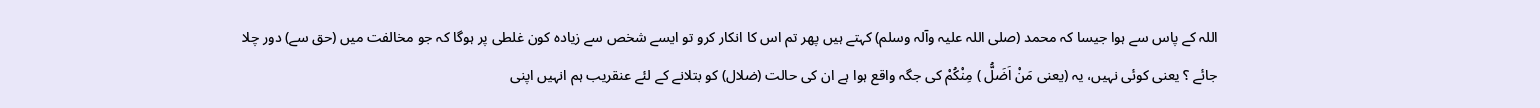اللہ کے پاس سے ہوا جیسا کہ محمد (صلی اللہ علیہ وآلہ وسلم) کہتے ہیں پھر تم اس کا انکار کرو تو ایسے شخص سے زیادہ کون غلطی پر ہوگا کہ جو مخالفت میں (حق سے) دور چلا جائے ؟ یعنی کوئی نہیں، یہ (یعنی مَنْ اَضَلُّ ) مِنْکُمْ کی جگہ واقع ہوا ہے ان کی حالت (ضلال) کو بتلانے کے لئے عنقریب ہم انہیں اپنی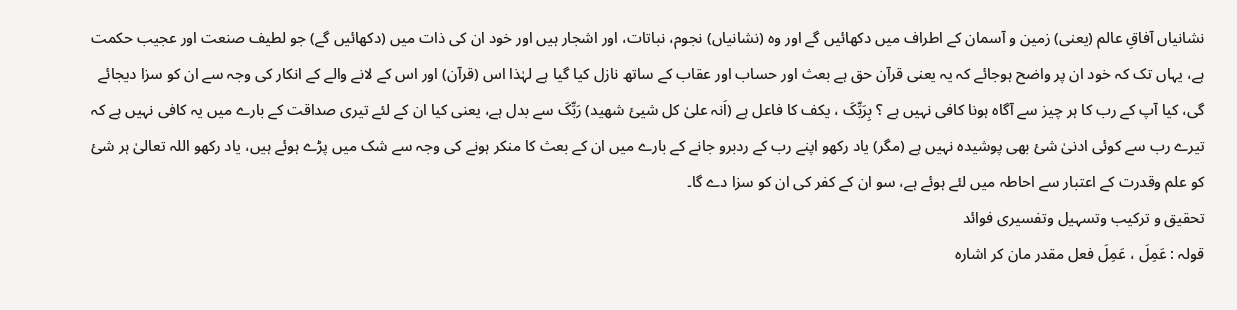نشانیاں آفاقِ عالم (یعنی) زمین و آسمان کے اطراف میں دکھائیں گے اور وہ (نشانیاں) نجوم، نباتات، اور اشجار ہیں اور خود ان کی ذات میں (دکھائیں گے) جو لطیف صنعت اور عجیب حکمت ہے، یہاں تک کہ خود ان پر واضح ہوجائے کہ یہ یعنی قرآن حق ہے بعث اور حساب اور عقاب کے ساتھ نازل کیا گیا ہے لہٰذا اس (قرآن) اور اس کے لانے والے کے انکار کی وجہ سے ان کو سزا دیجائے گی، کیا آپ کے رب کا ہر چیز سے آگاہ ہونا کافی نہیں ہے ؟ بِرَبِّکَ ، یکف کا فاعل ہے (اَنہ علیٰ کل شیئ شھید) رَبِّکَ سے بدل ہے، یعنی کیا ان کے لئے تیری صداقت کے بارے میں یہ کافی نہیں ہے کہ تیرے رب سے کوئی ادنیٰ شئ بھی پوشیدہ نہیں ہے (مگر) یاد رکھو اپنے رب کے ردبرو جانے کے بارے میں ان کے بعث کا منکر ہونے کی وجہ سے شک میں پڑے ہوئے ہیں، یاد رکھو اللہ تعالیٰ ہر شئ کو علم وقدرت کے اعتبار سے احاطہ میں لئے ہوئے ہے، سو ان کے کفر کی ان کو سزا دے گا۔
تحقیق و ترکیب وتسہیل وتفسیری فوائد
قولہ : عَمِلَ ، عَمِلَ فعل مقدر مان کر اشارہ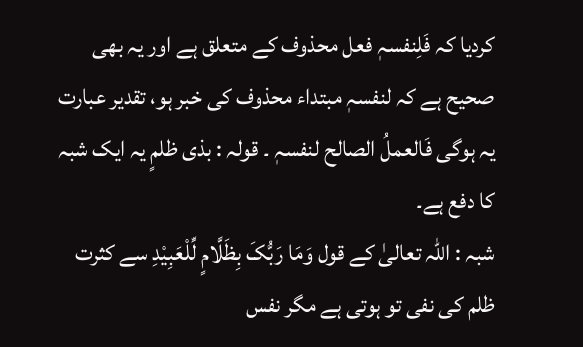کردیا کہ فَلِنفسہٖ فعل محذوف کے متعلق ہے اور یہ بھی صحیح ہے کہ لنفسہٖ مبتداء محذوف کی خبر ہو، تقدیر عبارت یہ ہوگی فَالعملُ الصالح لنفسہٖ ۔ قولہ : بذی ظلمٍ یہ ایک شبہ کا دفع ہے۔
شبہ : اللہ تعالیٰ کے قول وَمَا رَبُّکَ بِظَلَّامٍ لِّلْعَبِیْدِ سے کثرت ظلم کی نفی تو ہوتی ہے مگر نفس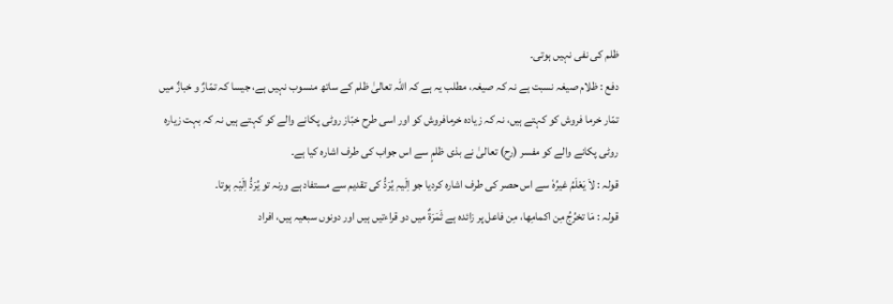ظلم کی نفی نہیں ہوتی۔
دفع : ظلام صیغہ نسبت ہے نہ کہ صیغہ، مطلب یہ ہے کہ اللہ تعالیٰ ظلم کے ساتھ منسوب نہیں ہے، جیسا کہ تمّارٌ و خبازٌ میں تمّار خرما فروش کو کہتے ہیں، نہ کہ زیادہ خرمافروش کو اور اسی طرح خبّاز روٹی پکانے والے کو کہتے ہیں نہ کہ بہت زیارہ روٹی پکانے والے کو مفسر (رح) تعالیٰ نے بذی ظلمٍ سے اس جواب کی طرف اشارہ کیا ہے۔
قولہ : لاَ یَعْلَمُ غیرُہٗ سے اس حصر کی طرف اشارہ کردیا جو اِلَیہِ یُرَدُّ کی تقدیم سے مستفاد ہے ورنہ تو یُرَدُّ اِلَیْہِ ہوتا۔
قولہ : مَا تخرُجُ مِن اکمامِھا، مِن فاعل پر زائدہ ہے ثَمَرَۃٌ میں دو قراءتیں ہیں اور دونوں سبعیہ ہیں، افراد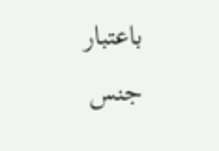باعتبار جنس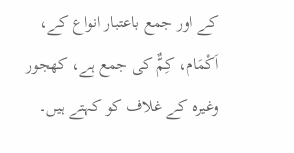کے اور جمع باعتبار انواع کے، اَکْمَام، کِمٌّ کی جمع ہے، کھجور وغیرہ کے غلاف کو کہتے ہیں۔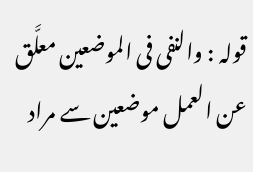قولہ : والنفی فی الموضعین معلَّق عن العمل موضعین سے مراد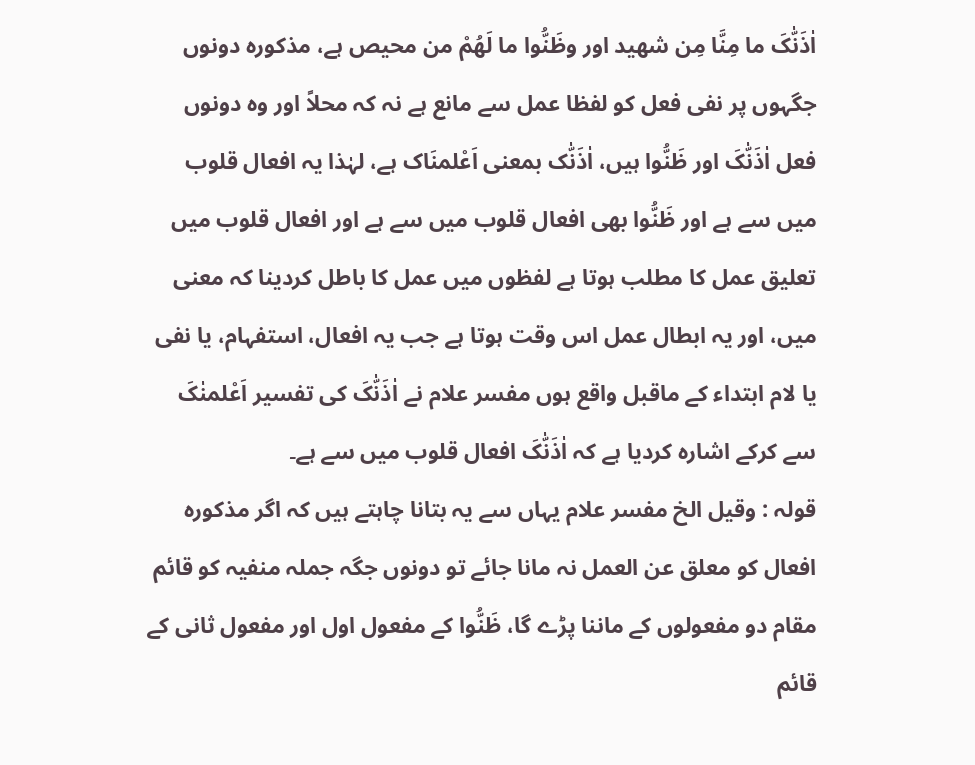اٰذَنّٰکَ ما مِنَّا مِن شھید اور وظَنُّوا ما لَھُمْ من محیص ہے، مذکورہ دونوں جگہوں پر نفی فعل کو لفظا عمل سے مانع ہے نہ کہ محلاً اور وہ دونوں فعل اٰذَنّٰکَ اور ظَنُّوا ہیں، اٰذَنّٰک بمعنی اَعْلمنَاک ہے، لہٰذا یہ افعال قلوب میں سے ہے اور ظَنُّوا بھی افعال قلوب میں سے ہے اور افعال قلوب میں تعلیق عمل کا مطلب ہوتا ہے لفظوں میں عمل کا باطل کردینا کہ معنی میں، اور یہ ابطال عمل اس وقت ہوتا ہے جب یہ افعال، استفہام، یا نفی یا لام ابتداء کے ماقبل واقع ہوں مفسر علام نے اٰذَنّٰکَ کی تفسیر اَعْلمنٰکَ سے کرکے اشارہ کردیا ہے کہ اٰذَنّٰکَ افعال قلوب میں سے ہے۔
قولہ : وقیل الخ مفسر علام یہاں سے یہ بتانا چاہتے ہیں کہ اگر مذکورہ افعال کو معلق عن العمل نہ مانا جائے تو دونوں جگہ جملہ منفیہ کو قائم مقام دو مفعولوں کے ماننا پڑے گا، ظَنُّوا کے مفعول اول اور مفعول ثانی کے قائم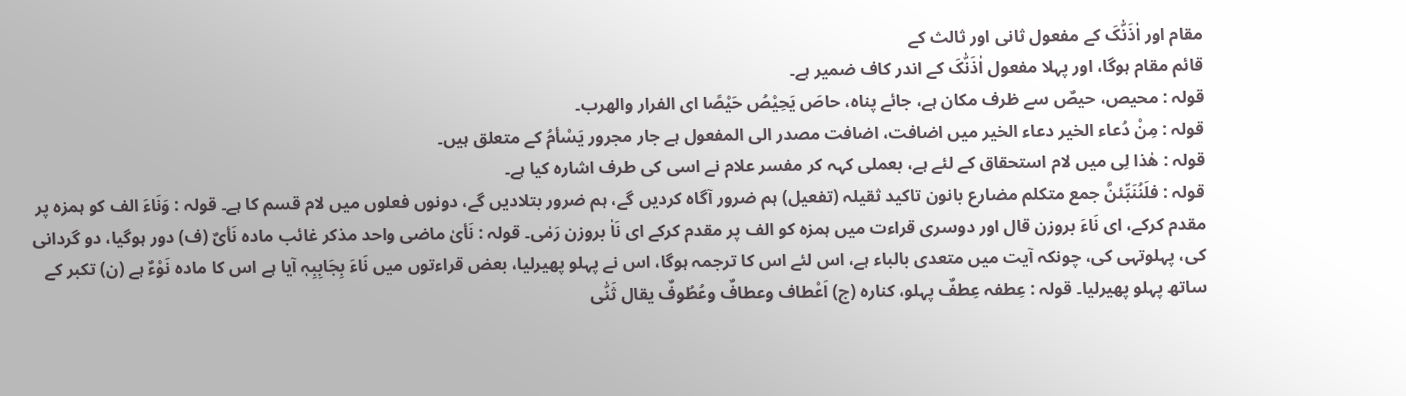مقام اور اٰذَنّٰکَ کے مفعول ثانی اور ثالث کے
قائم مقام ہوگا، اور پہلا مفعول اٰذَنّٰکَ کے اندر کاف ضمیر ہے۔
قولہ : محیص، حیصٌ سے ظرف مکان ہے، جائے پناہ، حاصَ یَحِیْصُ حَیْصًا ای الفرار والھرب۔
قولہ : مِنْ دُعاء الخیر دعاء الخیر میں اضافت، اضافت مصدر الی المفعول ہے جار مجرور یَسْأمُ کے متعلق ہیں۔
قولہ : ھٰذا لِی میں لام استحقاق کے لئے ہے، بعملی کہہ کر مفسر علام نے اسی کی طرف اشارہ کیا ہے۔
قولہ : فلَنُنَبِّئنَّ جمع متکلم مضارع بانون تاکید ثقیلہ (تفعیل) ہم ضرور آگاہ کردیں گے، ہم ضرور بتلادیں گے، دونوں فعلوں میں لام قسم کا ہے۔ قولہ : وَنَاءَ الف کو ہمزہ پر مقدم کرکے، ای نَاءَ بروزن قال اور دوسری قراءت میں ہمزہ کو الف پر مقدم کرکے ای نَاٰ بروزن رَمٰی۔ قولہ : نَأیٰ ماضی واحد مذکر غائب مادہ نَأیٌ (ف) دور ہوگیا، دو گردانی کی، پہلوتہی کی، چونکہ آیت میں متعدی بالباء ہے، اس لئے اس کا ترجمہ ہوگا، اس نے پہلو پھیرلیا، بعض قراءتوں میں نَاءَ بِجَابِبِہٖ آیا ہے اس کا مادہ نَوْءٌ ہے (ن) تکبر کے ساتھ پہلو پھیرلیا۔ قولہ : عِطفہ عِطفٌ پہلو، کنارہ (ج) اَعْطاف وعطافٌ وعُطُوفٌ یقال ثَنّٰی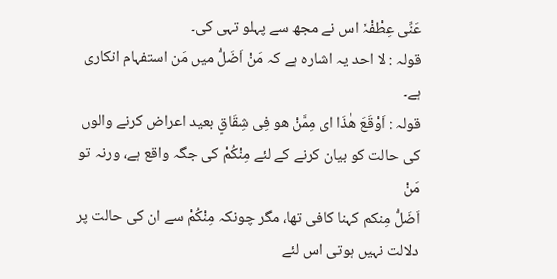عَنِّی عِطْفْہٗ اس نے مجھ سے پہلو تہی کی۔
قولہ : لا احد یہ اشارہ ہے کہ مَنْ اَضَلُّ میں مَن استفہام انکاری ہے۔
قولہ : اَوْقَعَ ھٰذَا ای مِمَّنْ ھو فِی شِقَاقٍ بعید اعراض کرنے والوں کی حالت کو بیان کرنے کے لئے مِنْکُمْ کی جگہ واقع ہے، ورنہ تو مَنْ
اَضَلُّ مِنکم کہنا کافی تھا، مگر چونکہ مِنْکُمْ سے ان کی حالت پر دلالت نہیں ہوتی اس لئے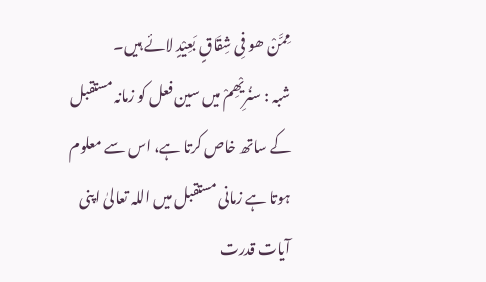مِمَّنْ ھو فِی شِقَاقٍ بَعِیْدٍ لائے ہیں۔
شبہ : سنُرِیْھِمْ میں سین فعل کو زمانہ مستقبل کے ساتھ خاص کرتا ہے، اس سے معلوم ہوتا ہے زمانی مستقبل میں اللہ تعالیٰ اپنی آیات قدرت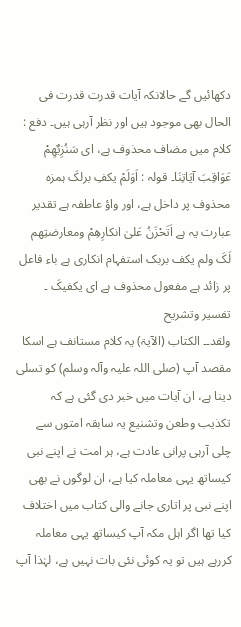دکھائیں گے حالانکہ آیات قدرت قدرت فی الحال بھی موجود ہیں اور نظر آرہی ہیں۔ دفع : کلام میں مضاف محذوف ہے، ای سَنُزِیٌھِمْ عَوَاقِبَ آیَاتِنَا۔ قولہ : اَوَلَمْ یکفِ برلکَ ہمزہ محذوف پر داخل ہے، اور واؤ عاطفہ ہے تقدیر عبارت یہ ہے اَتَحْزَنُ عَلیٰ انکارِھِمْ ومعارضتِھم لَکَ ولم یکف بربک استفہام انکاری ہے باء فاعل پر زائد ہے مفعول محذوف ہے ای یکفیکَ ۔
تفسیر وتشریح
ولقد۔۔ الکتاب (الآیۃ) یہ کلام مستانف ہے اسکا مقصد آپ (صلی اللہ علیہ وآلہ وسلم) کو تسلی دینا ہے، ان آیات میں خبر دی گئی ہے کہ تکذیب وطعن وتشنیع یہ سابقہ امتوں سے چلی آرہی پرانی عادت ہے، ہر امت نے اپنے نبی کیساتھ یہی معاملہ کیا ہے، ان لوگوں نے بھی اپنے نبی پر اتاری جانے والی کتاب میں اختلاف کیا تھا اگر اہل مکہ آپ کیساتھ یہی معاملہ کررہے ہیں تو یہ کوئی نئی بات نہیں ہے، لہٰذا آپ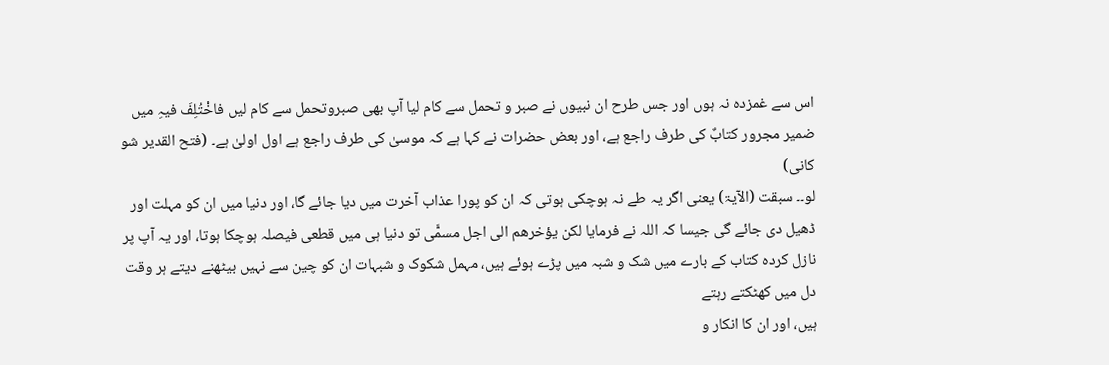اس سے غمزدہ نہ ہوں اور جس طرح ان نبیوں نے صبر و تحمل سے کام لیا آپ بھی صبروتحمل سے کام لیں فاخْتُلِفَ فیہِ میں ضمیر مجرور کتابٌ کی طرف راجع ہے، اور بعض حضرات نے کہا ہے کہ موسیٰ کی طرف راجع ہے اول اولیٰ ہے۔ (فتح القدیر شو کانی)
لو۔۔ سبقت (الآیۃ) یعنی اگر یہ طے نہ ہوچکی ہوتی کہ ان کو پورا عذاب آخرت میں دیا جائے گا، اور دنیا میں ان کو مہلت اور ڈھیل دی جائے گی جیسا کہ اللہ نے فرمایا لکن یؤخرھم الی اجل مسمًّی تو دنیا ہی میں قطعی فیصلہ ہوچکا ہوتا، اور یہ آپ پر نازل کردہ کتاب کے بارے میں شک و شبہ میں پڑے ہوئے ہیں، مہمل شکوک و شبہات ان کو چین سے نہیں بیٹھنے دیتے ہر وقت دل میں کھٹکتے رہتے
ہیں، اور ان کا انکار و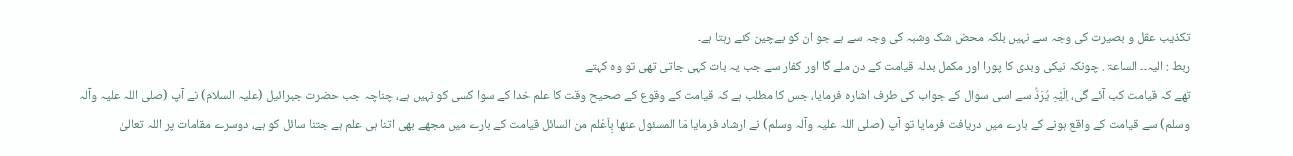تکذیب عقل و بصیرت کی وجہ سے نہیں بلکہ محض شک وشبہ کی وجہ سے ہے جو ان کو بےچین کئے رہتا ہے۔
ربط : الیہ۔۔ الساعۃ . چونکہ نیکی وبدی کا پورا اور مکمل بدلہ قیامت کے دن ملے گا اور کفار سے جب یہ بات کہی جاتی تھی تو وہ کہتے
تھے کہ قیامت کب آئے گی، اِلَیْہِ یُرَدُّ سے اسی سوال کے جواب کی طرف اشارہ فرمایا، جس کا مطلب ہے کہ قیامت کے وقوع کے صحیح وقت کا علم خدا کے سوا کسی کو نہیں ہے، چناچہ جب حضرت جبرائیل (علیہ السلام) نے آپ (صلی اللہ علیہ وآلہ وسلم) سے قیامت کے واقع ہونے کے بارے میں دریافت فرمایا تو آپ (صلی اللہ علیہ وآلہ وسلم) نے ارشاد فرمایا مَا المسئول عنھا بِاَعْلم من السائل قیامت کے بارے میں مجھے بھی اتنا ہی علم ہے جتنا سائل کو ہے، دوسرے مقامات پر اللہ تعالیٰ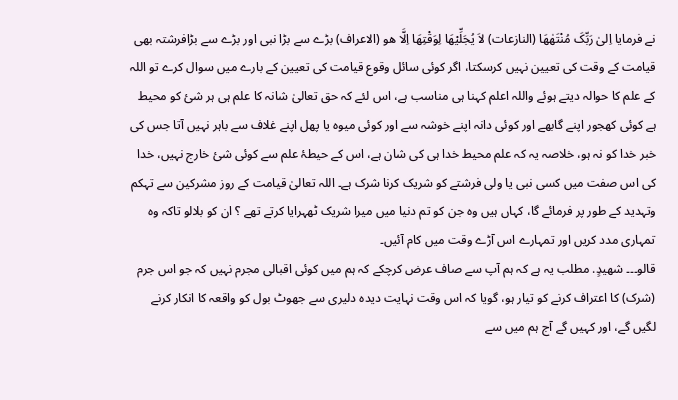نے فرمایا اِلیٰ رَبِّکَ مُنْتَھٰھَا (النازعات) لاَ یُجَلِّیْھَا لِوَقْتِھَا اِلَّا ھو (الاعراف) بڑے سے بڑا نبی اور بڑے سے بڑافرشتہ بھی قیامت کے وقت کی تعیین نہیں کرسکتا، اگر کوئی سائل وقوع قیامت کی تعیین کے بارے میں سوال کرے تو اللہ کے علم کا حوالہ دیتے ہوئے واللہ اعلم کہنا ہی مناسب ہے، اس لئے کہ حق تعالیٰ شانہ کا علم ہی ہر شئ کو محیط ہے کوئی کھجور اپنے گابھے اور کوئی دانہ اپنے خوشہ سے اور کوئی میوہ یا پھل اپنے غلاف سے باہر نہیں آتا جس کی خبر خدا کو نہ ہو، خلاصہ یہ کہ علم محیط خدا ہی کی شان ہے، اس کے حیطۂ علم سے کوئی شئ خارج نہیں، خدا کی اس صفت میں کسی نبی یا ولی فرشتے کو شریک کرنا شرک ہے۔ اللہ تعالیٰ قیامت کے روز مشرکین سے تہکم وتہدید کے طور پر فرمائے گا، کہاں ہیں وہ جن کو تم دنیا میں میرا شریک ٹھہرایا کرتے تھے ؟ ان کو بلالو تاکہ وہ تمہاری مدد کریں اور تمہارے اس آڑے وقت میں کام آئیں۔
قالو۔۔۔ شھیدٍ. مطلب یہ ہے کہ ہم آپ سے صاف عرض کرچکے کہ ہم میں کوئی اقبالی مجرم نہیں کہ جو اس جرم (شرک) کا اعتراف کرنے کو تیار ہو، گویا کہ اس وقت نہایت دیدہ دلیری سے جھوٹ بول کو واقعہ کا انکار کرنے لگیں گے، اور کہیں گے آج ہم میں سے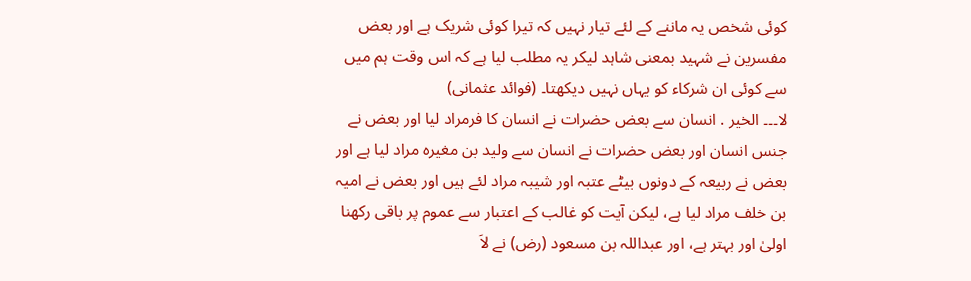کوئی شخص یہ ماننے کے لئے تیار نہیں کہ تیرا کوئی شریک ہے اور بعض مفسرین نے شہید بمعنی شاہد لیکر یہ مطلب لیا ہے کہ اس وقت ہم میں سے کوئی ان شرکاء کو یہاں نہیں دیکھتا۔ (فوائد عثمانی)
لا۔۔۔ الخیر . انسان سے بعض حضرات نے انسان کا فرمراد لیا اور بعض نے جنس انسان اور بعض حضرات نے انسان سے ولید بن مغیرہ مراد لیا ہے اور بعض نے ربیعہ کے دونوں بیٹے عتبہ اور شیبہ مراد لئے ہیں اور بعض نے امیہ بن خلف مراد لیا ہے، لیکن آیت کو غالب کے اعتبار سے عموم پر باقی رکھنا اولیٰ اور بہتر ہے، اور عبداللہ بن مسعود (رض) نے لاَ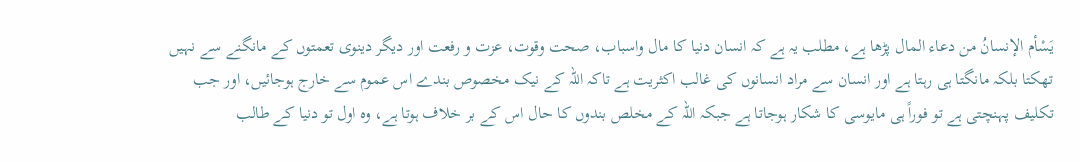یَسْأم الإنسانُ من دعاء المال پڑھا ہے، مطلب یہ ہے کہ انسان دنیا کا مال واسباب، صحت وقوت، عزت و رفعت اور دیگر دینوی تعمتوں کے مانگنے سے نہیں تھکتا بلکہ مانگتا ہی رہتا ہے اور انسان سے مراد انسانوں کی غالب اکثریت ہے تاکہ اللہ کے نیک مخصوص بندے اس عموم سے خارج ہوجائیں، اور جب تکلیف پہنچتی ہے تو فوراً ہی مایوسی کا شکار ہوجاتا ہے جبکہ اللہ کے مخلص بندوں کا حال اس کے بر خلاف ہوتا ہے، وہ اول تو دنیا کے طالب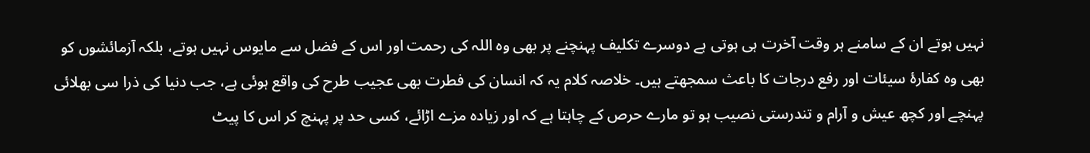نہیں ہوتے ان کے سامنے ہر وقت آخرت ہی ہوتی ہے دوسرے تکلیف پہنچنے پر بھی وہ اللہ کی رحمت اور اس کے فضل سے مایوس نہیں ہوتے، بلکہ آزمائشوں کو بھی وہ کفارۂ سیئات اور رفع درجات کا باعث سمجھتے ہیں۔ خلاصہ کلام یہ کہ انسان کی فطرت بھی عجیب طرح کی واقع ہوئی ہے، جب دنیا کی ذرا سی بھلائی پہنچے اور کچھ عیش و آرام و تندرستی نصیب ہو تو مارے حرص کے چاہتا ہے کہ اور زیادہ مزے اڑائے، کسی حد پر پہنچ کر اس کا پیٹ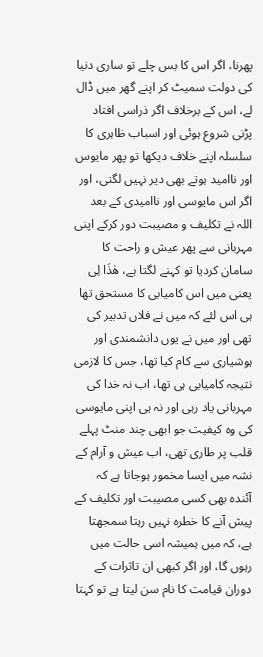پھرنا، اگر اس کا بس چلے تو ساری دنیا کی دولت سمیٹ کر اپنے گھر میں ڈال لے، اس کے برخلاف اگر ذراسی افتاد پڑنی شروع ہوئی اور اسباب ظاہری کا سلسلہ اپنے خلاف دیکھا تو پھر مایوس اور ناامید ہوتے بھی دیر نہیں لگتی، اور اگر اس مایوسی اور ناامیدی کے بعد اللہ نے تکلیف و مصیبت دور کرکے اپنی مہربانی سے پھر عیش و راحت کا سامان کردیا تو کہنے لگتا ہے، ھٰذَا لِی یعنی میں اس کامیابی کا مستحق تھا ہی اس لئے کہ میں نے فلاں تدبیر کی تھی اور میں نے یوں دانشمندی اور ہوشیاری سے کام کیا تھا، جس کا لازمی نتیجہ کامیابی ہی تھا، اب نہ خدا کی مہربانی یاد رہی اور نہ ہی اپنی مایوسی کی وہ کیفیت جو ابھی چند منٹ پہلے قلب پر طاری تھی، اب عیش و آرام کے نشہ میں ایسا مخمور ہوجاتا ہے کہ آئندہ بھی کسی مصیبت اور تکلیف کے پیش آنے کا خطرہ نہیں رہتا سمجھتا ہے، کہ میں ہمیشہ اسی حالت میں رہوں گا، اور اگر کبھی ان تاثرات کے دوران قیامت کا نام سن لیتا ہے تو کہتا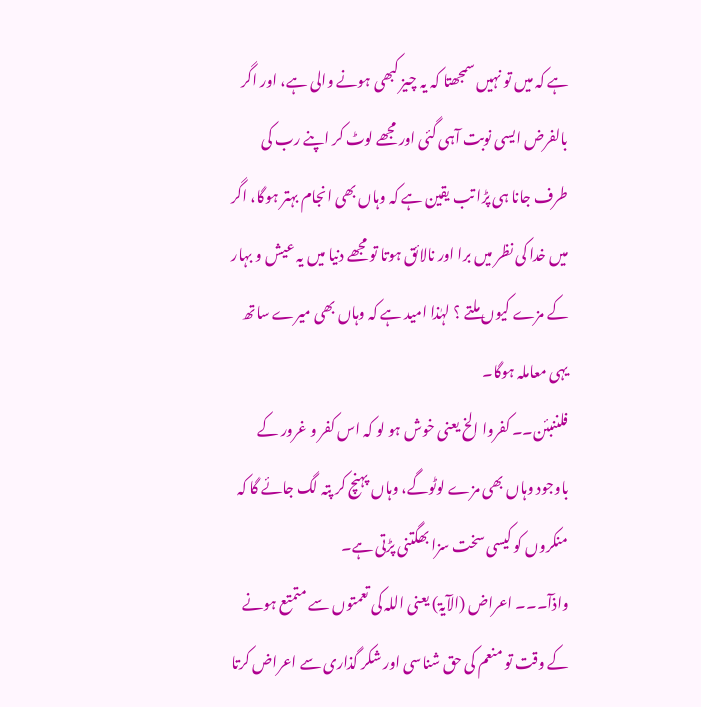ہے کہ میں تو نہیں سمجھتا کہ یہ چیز کبھی ہونے والی ہے، اور اگر بالفرض ایسی نوبت آہی گئی اور مجھے لوٹ کر اپنے رب کی طرف جانا ہی پڑا تب یقین ہے کہ وہاں بھی انجام بہتر ہوگا، اگر میں خدا کی نظر میں برا اور نالائق ہوتا تو مجھے دنیا میں یہ عیش و بہار کے مزے کیوں ملتے ؟ لہٰذا امید ہے کہ وہاں بھی میرے ساتھ یہی معاملہ ہوگا۔
فلننبئن۔۔ کفروا الخ یعنی خوش ہو لو کہ اس کفر و غرور کے باوجود وہاں بھی مزے لوٹوگے، وہاں پہنچ کر پتہ لگ جائے گا کہ منکروں کو کیسی سخت سزا بھگتنی پڑتی ہے۔
واذآ۔۔۔ اعراض (الآیۃ) یعنی اللہ کی تعمتوں سے متمتع ہونے کے وقت تو منعم کی حق شناسی اور شکر گذاری سے اعراض کرتا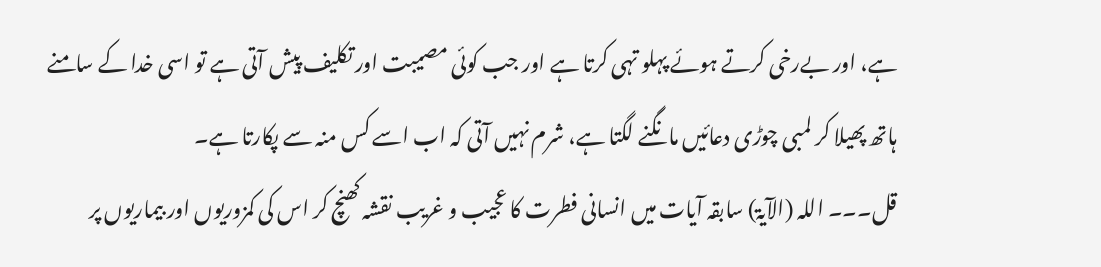ہے، اور بےرخی کرتے ہوئے پہلو تہی کرتا ہے اور جب کوئی مصیبت اور تکلیف پیش آتی ہے تو اسی خدا کے سامنے ہاتھ پھیلا کر لمبی چوڑی دعائیں مانگنے لگتا ہے، شرم نہیں آتی کہ اب اسے کس منہ سے پکارتا ہے۔
قل۔۔۔ اللہ (الآیۃ) سابقہ آیات میں انسانی فطرت کا عجیب و غریب نقشہ کھنچ کر اس کی کمزوریوں اور بیماریوں پر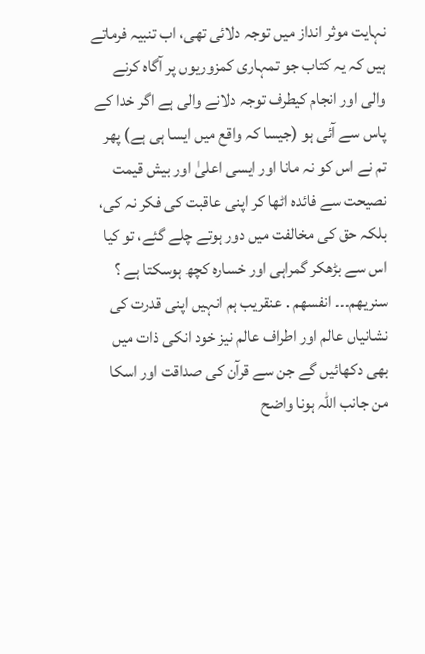نہایت موثر انداز میں توجہ دلائی تھی، اب تنبیہ فرماتے ہیں کہ یہ کتاب جو تمہاری کمزوریوں پر آگاہ کرنے والی اور انجام کیطرف توجہ دلانے والی ہے اگر خدا کے پاس سے آئی ہو (جیسا کہ واقع میں ایسا ہی ہے) پھر تم نے اس کو نہ مانا اور ایسی اعلیٰ اور بیش قیمت نصیحت سے فائدہ اٹھا کر اپنی عاقبت کی فکر نہ کی، بلکہ حق کی مخالفت میں دور ہوتے چلے گئے، تو کیا اس سے بڑھکر گمراہی اور خسارہ کچھ ہوسکتا ہے ؟
سنریھم۔۔۔ انفسھم . عنقریب ہم انہیں اپنی قدرت کی نشانیاں عالم اور اطراف عالم نیز خود انکی ذات میں بھی دکھائیں گے جن سے قرآن کی صداقت اور اسکا من جانب اللہ ہونا واضح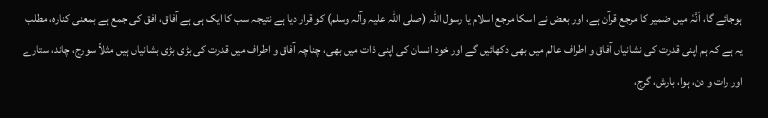ہوجائے گا، اَنَّہٗ میں ضمیر کا مرجع قرآن ہے، اور بعض نے اسکا مرجع اسلام یا رسول اللہ (صلی اللہ علیہ وآلہ وسلم) کو قرار دیا ہے نتیجہ سب کا ایک ہی ہے آفاق، افق کی جمع ہے بمعنی کنارہ، مطلب یہ ہے کہ ہم اپنی قدرت کی نشانیاں آفاق و اطراف عالم میں بھی دکھائیں گے اور خود انسان کی اپنی ذات میں بھی، چناچہ آفاق و اطراف میں قدرت کی بڑی بڑی بشانیاں ہیں مثلاً سورج، چاند، ستارے اور رات و دن، ہوا، بارش، گرج،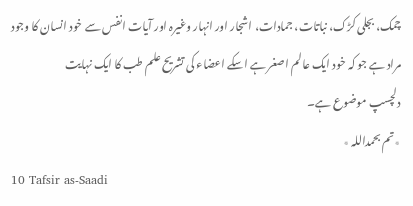چمک، بجلی کڑک، نباتات، جمادات، اشجار اور انہار وغیرہ اور آیات انفس سے خود انسان کا وجود مراد ہے جو کہ خود ایک عالم اصغر ہے اسکے اعضاء کی تشریح علم طب کا ایک نہایت
دلچسپ موضوع ہے۔
٭تم بحمداللہ ٭
10 Tafsir as-Saadi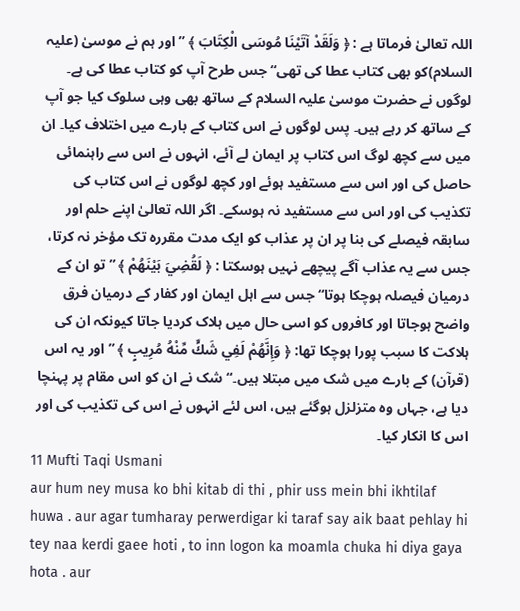اللہ تعالیٰ فرماتا ہے : ﴿ وَلَقَدْ آتَيْنَا مُوسَى الْكِتَابَ ﴾ ” اور ہم نے موسیٰ (علیہ السلام)کو بھی کتاب عطا کی تھی“ جس طرح آپ کو کتاب عطا کی ہے۔ لوگوں نے حضرت موسیٰ علیہ السلام کے ساتھ بھی وہی سلوک کیا جو آپ کے ساتھ کر رہے ہیں۔ پس لوگوں نے اس کتاب کے بارے میں اختلاف کیا۔ ان میں سے کچھ لوگ اس کتاب پر ایمان لے آئے، انہوں نے اس سے راہنمائی حاصل کی اور اس سے مستفید ہوئے اور کچھ لوگوں نے اس کتاب کی تکذیب کی اور اس سے مستفید نہ ہوسکے۔ اگر اللہ تعالیٰ اپنے حلم اور سابقہ فیصلے کی بنا پر ان پر عذاب کو ایک مدت مقررہ تک مؤخر نہ کرتا، جس سے یہ عذاب آگے پیچھے نہیں ہوسکتا : ﴿ لَقُضِيَ بَيْنَهُمْ ﴾ ” تو ان کے درمیان فیصلہ ہوچکا ہوتا“ جس سے اہل ایمان اور کفار کے درمیان فرق واضح ہوجاتا اور کافروں کو اسی حال میں ہلاک کردیا جاتا کیونکہ ان کی ہلاکت کا سبب پورا ہوچکا تھا: ﴿ وَإِنَّهُمْ لَفِي شَكٍّ مِّنْهُ مُرِيبٍ ﴾ ” اور یہ اس (قرآن) کے بارے میں شک میں مبتلا ہیں۔“ شک نے ان کو اس مقام پر پہنچا دیا ہے، جہاں وہ متزلزل ہوگئے ہیں، اس لئے انہوں نے اس کی تکذیب کی اور اس کا انکار کیا۔
11 Mufti Taqi Usmani
aur hum ney musa ko bhi kitab di thi , phir uss mein bhi ikhtilaf huwa . aur agar tumharay perwerdigar ki taraf say aik baat pehlay hi tey naa kerdi gaee hoti , to inn logon ka moamla chuka hi diya gaya hota . aur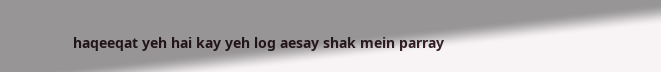haqeeqat yeh hai kay yeh log aesay shak mein parray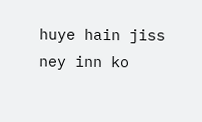huye hain jiss ney inn ko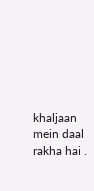khaljaan mein daal rakha hai .